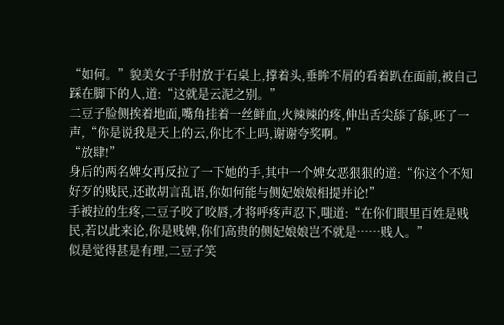“如何。”貌美女子手肘放于石桌上,撑着头,垂眸不屑的看着趴在面前,被自己踩在脚下的人,道:“这就是云泥之别。”
二豆子脸侧挨着地面,嘴角挂着一丝鲜血,火辣辣的疼,伸出舌尖舔了舔,呸了一声,“你是说我是天上的云,你比不上吗,谢谢夸奖啊。”
“放肆!”
身后的两名婢女再反拉了一下她的手,其中一个婢女恶狠狠的道:“你这个不知好歹的贱民,还敢胡言乱语,你如何能与侧妃娘娘相提并论!”
手被拉的生疼,二豆子咬了咬唇,才将呼疼声忍下,嗤道:“在你们眼里百姓是贱民,若以此来论,你是贱婢,你们高贵的侧妃娘娘岂不就是……贱人。”
似是觉得甚是有理,二豆子笑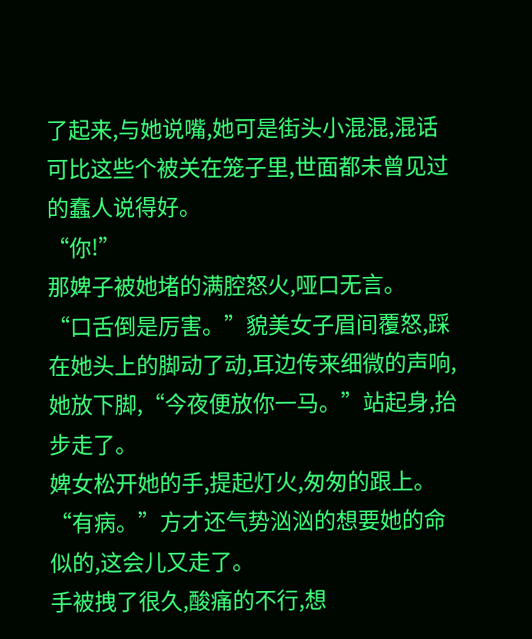了起来,与她说嘴,她可是街头小混混,混话可比这些个被关在笼子里,世面都未曾见过的蠢人说得好。
“你!”
那婢子被她堵的满腔怒火,哑口无言。
“口舌倒是厉害。”貌美女子眉间覆怒,踩在她头上的脚动了动,耳边传来细微的声响,她放下脚,“今夜便放你一马。”站起身,抬步走了。
婢女松开她的手,提起灯火,匆匆的跟上。
“有病。”方才还气势汹汹的想要她的命似的,这会儿又走了。
手被拽了很久,酸痛的不行,想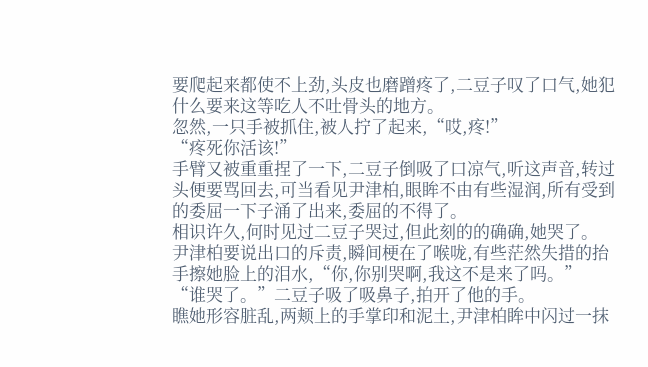要爬起来都使不上劲,头皮也磨蹭疼了,二豆子叹了口气,她犯什么要来这等吃人不吐骨头的地方。
忽然,一只手被抓住,被人拧了起来,“哎,疼!”
“疼死你活该!”
手臂又被重重捏了一下,二豆子倒吸了口凉气,听这声音,转过头便要骂回去,可当看见尹津柏,眼眸不由有些湿润,所有受到的委屈一下子涌了出来,委屈的不得了。
相识许久,何时见过二豆子哭过,但此刻的的确确,她哭了。
尹津柏要说出口的斥责,瞬间梗在了喉咙,有些茫然失措的抬手擦她脸上的泪水,“你,你别哭啊,我这不是来了吗。”
“谁哭了。”二豆子吸了吸鼻子,拍开了他的手。
瞧她形容脏乱,两颊上的手掌印和泥土,尹津柏眸中闪过一抹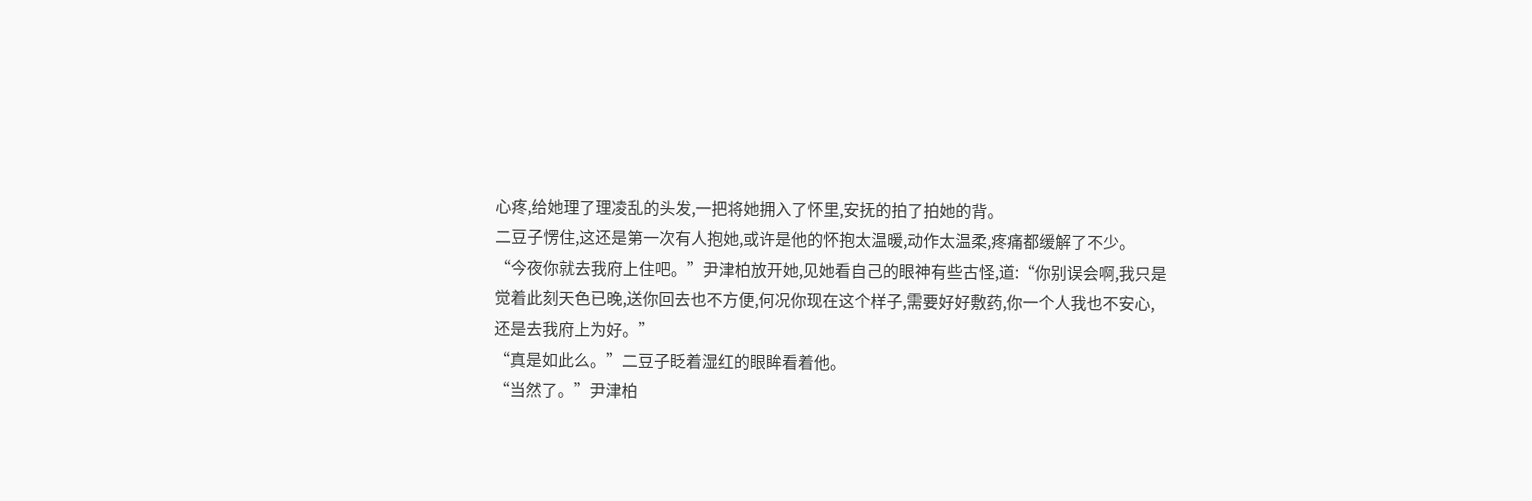心疼,给她理了理凌乱的头发,一把将她拥入了怀里,安抚的拍了拍她的背。
二豆子愣住,这还是第一次有人抱她,或许是他的怀抱太温暖,动作太温柔,疼痛都缓解了不少。
“今夜你就去我府上住吧。”尹津柏放开她,见她看自己的眼神有些古怪,道:“你别误会啊,我只是觉着此刻天色已晚,送你回去也不方便,何况你现在这个样子,需要好好敷药,你一个人我也不安心,还是去我府上为好。”
“真是如此么。”二豆子眨着湿红的眼眸看着他。
“当然了。”尹津柏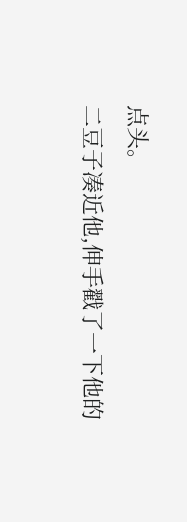点头。
二豆子凑近他,伸手戳了一下他的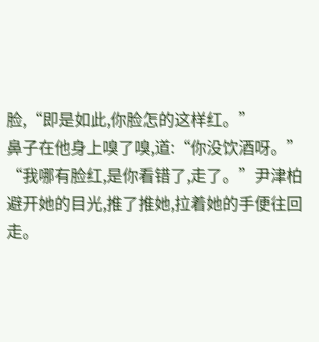脸,“即是如此,你脸怎的这样红。”
鼻子在他身上嗅了嗅,道:“你没饮酒呀。”
“我哪有脸红,是你看错了,走了。”尹津柏避开她的目光,推了推她,拉着她的手便往回走。